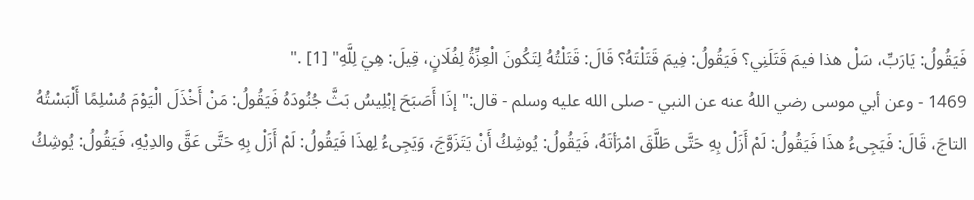فَيَقُولُ: يَارَبِّ، سَلْ هذا فيمَ قَتَلَنِي؟ فَيَقُولُ: فِيمَ قَتَلْتَهُ؟ قَالَ: قَتَلْتُهُ لِتَكُونَ الْعِزِّةُ لِفُلَانٍ، قِيلَ: هِيَ لِلَّهِ" [1] ."
1469 - وعن أبي موسى رضي اللهُ عنه عن النبي - صلى الله عليه وسلم - قال:"إذَا أَصَبَحَ إبْلِيسُ بَثَّ جُنُودَهُ فَيَقُولُ: مَنْ أَخْذَلَ الْيَوْمَ مُسْلِمًا أَلْبَسْتُهُ التاجَ، قَالَ: فَيَجِىءُ هذَا فَيَقُولُ: لَمْ أَزَلْ بِهِ حَتَّى طَلَّقَ امْرَأتَهُ، فَيَقُولُ: يُوشِكُ أَنْ يَتَزَوَّجَ، وَيَجِىءُ لِهذَا فَيَقُولُ: لَمْ أَزَلْ بِهِ حَتَّى عَقَّ والدِيْهِ، فَيَقُولُ: يُوشِكُ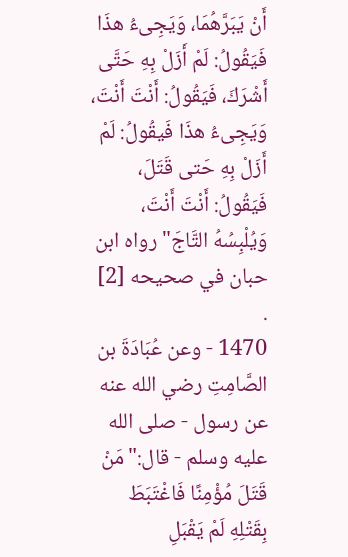أَنْ يَبَرَّهُمَا، وَيَجِىءُ هذَا فَيَقُولُ: لَمْ أَزَلْ بِهِ حَتَّى أَشْرَكَ، فَيَقُولُ: أَنْتَ أَنْتَ، وَيَجِىءُ هذَا فَيقُولُ: لَمْ أَزَلْ بِهِ حَتى قَتَلَ، فَيَقُولُ: أَنْتَ أَنْتَ، وَيُلْبِسُهُ التَّاجَ"رواه ابن حبان في صحيحه [2] .
1470 - وعن عُبَادَةَ بن الصَّامِتِ رضي الله عنه عن رسول - صلى الله عليه وسلم - قال:"مَنْ قَتَلَ مُؤْمِنًا فَاغْتَبَطَ بِقَتْلِهِ لَمْ يَقْبَلِ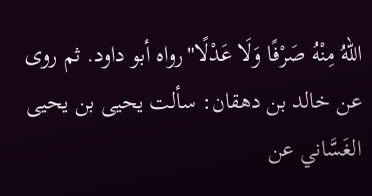اللهُ مِنْهُ صَرْفًا وَلَا عَدْلًا"رواه أبو داود. ثم روى عن خالد بن دهقان: سألت يحيى بن يحيى الغَسَّاني عن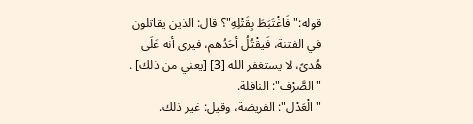قوله:"فَاغْتَبَطَ بِقَتْلِهِ"؟ قال: الذين يقاتلون في الفتنة، فَيقْتُلُ أحَدُهم، فيرى أنه عَلَى هُدىً، لا يستغفر الله [3] [يعني من ذلك] .
"الصَّرْف": النافلة.
"الْعَدْل": الفريضة، وقيل: غير ذلك.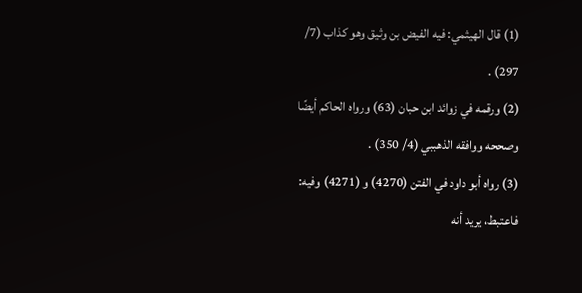(1) قال الهيثمي: فيه الفيض بن وثيق وهو كذاب (7/ 297) .
(2) ورقمه في زوائد ابن حبان (63) ورواه الحاكم أيضًا وصححه ووافقه الذهببي (4/ 350) .
(3) رواه أبو داود في الفتن (4270) و (4271) وفيه: فاعتبط، يريد أنه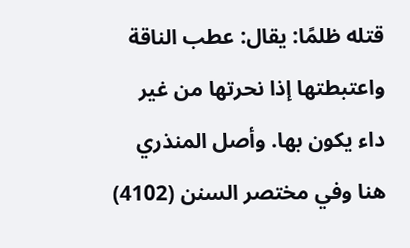قتله ظلمًا: يقال: عطب الناقة واعتبطتها إذا نحرتها من غير داء يكون بها. وأصل المنذري هنا وفي مختصر السنن (4102)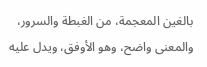بالغين المعجمة، من الغبطة والسرور، والمعنى واضح، وهو الأوفق، ويدل عليه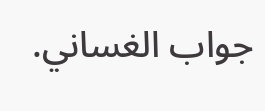جواب الغساني.